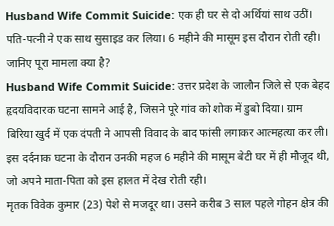Husband Wife Commit Suicide: एक ही घर से दो अर्थियां साथ उठीं। पति-पत्नी ने एक साथ सुसाइड कर लिया। 6 महीने की मासूम इस दौरान रोती रही। जानिए पूरा मामला क्या है?
Husband Wife Commit Suicide: उत्तर प्रदेश के जालौन जिले से एक बेहद हृदयविदारक घटना सामने आई है, जिसने पूरे गांव को शोक में डुबो दिया। ग्राम बिरिया खुर्द में एक दंपती ने आपसी विवाद के बाद फांसी लगाकर आत्महत्या कर ली। इस दर्दनाक घटना के दौरान उनकी महज 6 महीने की मासूम बेटी घर में ही मौजूद थी, जो अपने माता-पिता को इस हालत में देख रोती रही।
मृतक विवेक कुमार (23) पेशे से मजदूर था। उसने करीब 3 साल पहले गोहन क्षेत्र की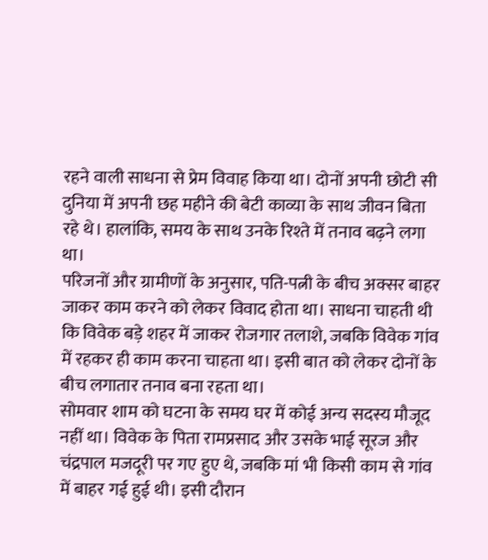रहने वाली साधना से प्रेम विवाह किया था। दोनों अपनी छोटी सी दुनिया में अपनी छह महीने की बेटी काव्या के साथ जीवन बिता रहे थे। हालांकि, समय के साथ उनके रिश्ते में तनाव बढ़ने लगा था।
परिजनों और ग्रामीणों के अनुसार, पति-पत्नी के बीच अक्सर बाहर जाकर काम करने को लेकर विवाद होता था। साधना चाहती थी कि विवेक बड़े शहर में जाकर रोजगार तलाशे, जबकि विवेक गांव में रहकर ही काम करना चाहता था। इसी बात को लेकर दोनों के बीच लगातार तनाव बना रहता था।
सोमवार शाम को घटना के समय घर में कोई अन्य सदस्य मौजूद नहीं था। विवेक के पिता रामप्रसाद और उसके भाई सूरज और चंद्रपाल मजदूरी पर गए हुए थे, जबकि मां भी किसी काम से गांव में बाहर गई हुई थी। इसी दौरान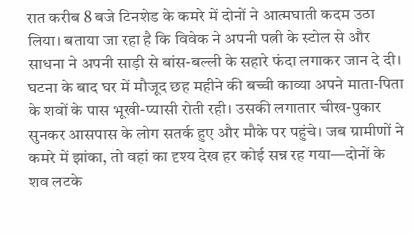रात करीब 8 बजे टिनशेड के कमरे में दोनों ने आत्मघाती कदम उठा लिया। बताया जा रहा है कि विवेक ने अपनी पत्नी के स्टोल से और साधना ने अपनी साड़ी से बांस-बल्ली के सहारे फंदा लगाकर जान दे दी।
घटना के बाद घर में मौजूद छह महीने की बच्ची काव्या अपने माता-पिता के शवों के पास भूखी-प्यासी रोती रही। उसकी लगातार चीख-पुकार सुनकर आसपास के लोग सतर्क हुए और मौके पर पहुंचे। जब ग्रामीणों ने कमरे में झांका, तो वहां का दृश्य देख हर कोई सन्न रह गया—दोनों के शव लटके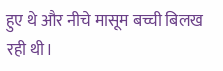हुए थे और नीचे मासूम बच्ची बिलख रही थी।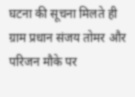घटना की सूचना मिलते ही ग्राम प्रधान संजय तोमर और परिजन मौके पर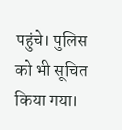पहुंचे। पुलिस को भी सूचित किया गया।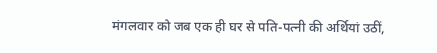मंगलवार को जब एक ही घर से पति-पत्नी की अर्थियां उठीं,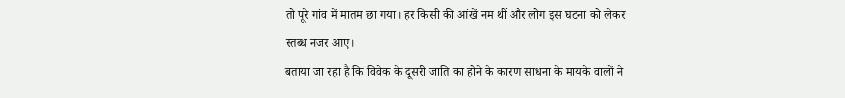तो पूरे गांव में मातम छा गया। हर किसी की आंखें नम थीं और लोग इस घटना को लेकर स्तब्ध नजर आए।
बताया जा रहा है कि विवेक के दूसरी जाति का होने के कारण साधना के मायके वालों ने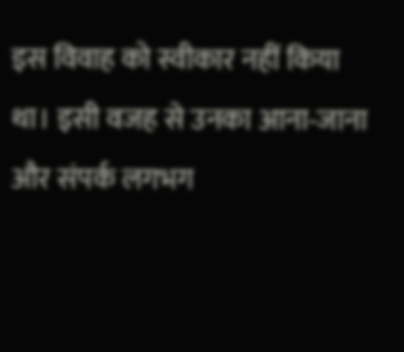इस विवाह को स्वीकार नहीं किया था। इसी वजह से उनका आना-जाना और संपर्क लगभग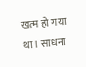खत्म हो गया था। साधना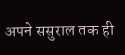अपने ससुराल तक ही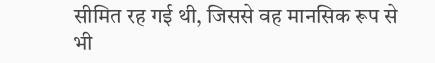सीमित रह गई थी, जिससे वह मानसिक रूप से भी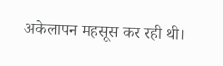अकेलापन महसूस कर रही थी।